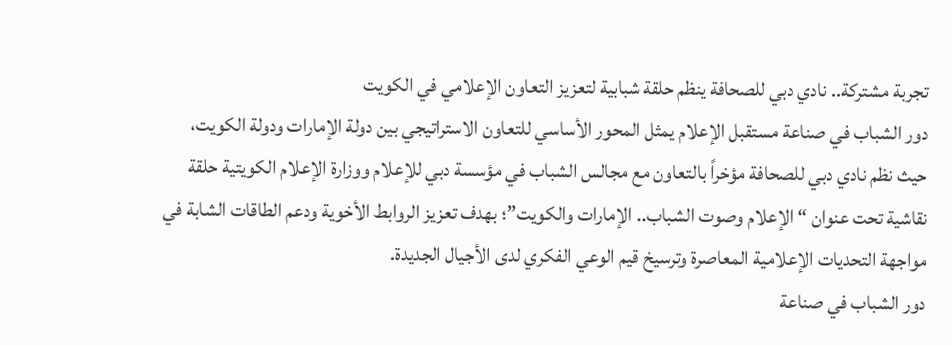تجربة مشتركة.. نادي دبي للصحافة ينظم حلقة شبابية لتعزيز التعاون الإعلامي في الكويت
دور الشباب في صناعة مستقبل الإعلام يمثل المحور الأساسي للتعاون الاستراتيجي بين دولة الإمارات ودولة الكويت، حيث نظم نادي دبي للصحافة مؤخراً بالتعاون مع مجالس الشباب في مؤسسة دبي للإعلام ووزارة الإعلام الكويتية حلقة نقاشية تحت عنوان “الإعلام وصوت الشباب.. الإمارات والكويت”؛ بهدف تعزيز الروابط الأخوية ودعم الطاقات الشابة في مواجهة التحديات الإعلامية المعاصرة وترسيخ قيم الوعي الفكري لدى الأجيال الجديدة.
دور الشباب في صناعة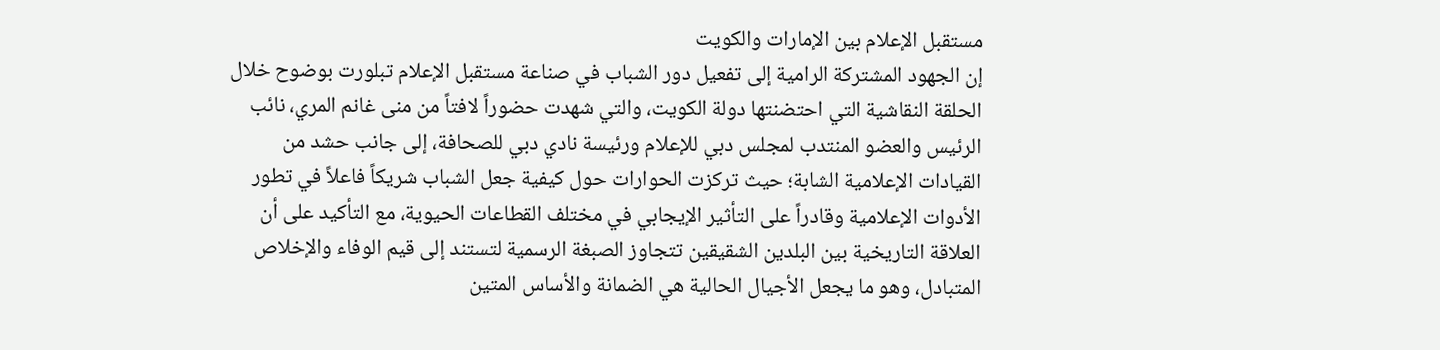مستقبل الإعلام بين الإمارات والكويت
إن الجهود المشتركة الرامية إلى تفعيل دور الشباب في صناعة مستقبل الإعلام تبلورت بوضوح خلال الحلقة النقاشية التي احتضنتها دولة الكويت، والتي شهدت حضوراً لافتاً من منى غانم المري، نائب الرئيس والعضو المنتدب لمجلس دبي للإعلام ورئيسة نادي دبي للصحافة، إلى جانب حشد من القيادات الإعلامية الشابة؛ حيث تركزت الحوارات حول كيفية جعل الشباب شريكاً فاعلاً في تطور الأدوات الإعلامية وقادراً على التأثير الإيجابي في مختلف القطاعات الحيوية، مع التأكيد على أن العلاقة التاريخية بين البلدين الشقيقين تتجاوز الصبغة الرسمية لتستند إلى قيم الوفاء والإخلاص المتبادل، وهو ما يجعل الأجيال الحالية هي الضمانة والأساس المتين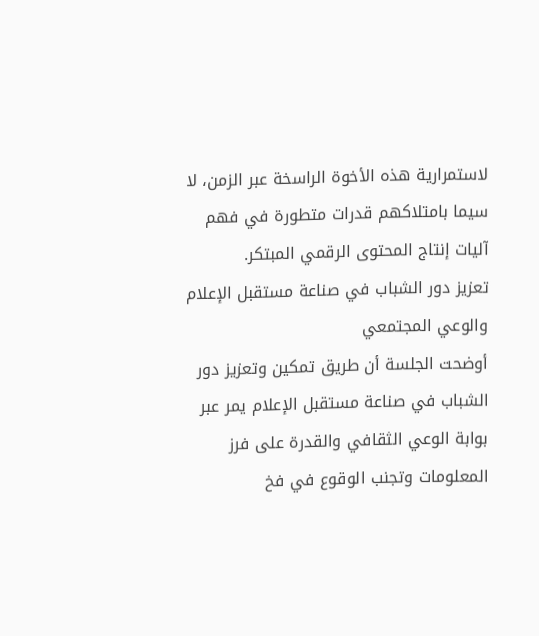لاستمرارية هذه الأخوة الراسخة عبر الزمن، لا سيما بامتلاكهم قدرات متطورة في فهم آليات إنتاج المحتوى الرقمي المبتكر.
تعزيز دور الشباب في صناعة مستقبل الإعلام والوعي المجتمعي
أوضحت الجلسة أن طريق تمكين وتعزيز دور الشباب في صناعة مستقبل الإعلام يمر عبر بوابة الوعي الثقافي والقدرة على فرز المعلومات وتجنب الوقوع في فخ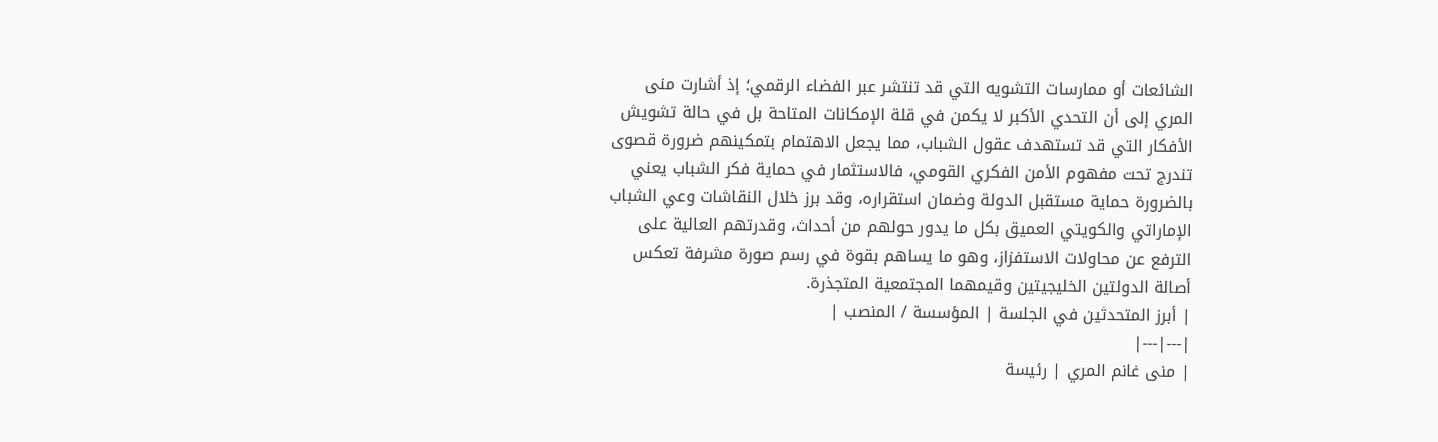الشائعات أو ممارسات التشويه التي قد تنتشر عبر الفضاء الرقمي؛ إذ أشارت منى المري إلى أن التحدي الأكبر لا يكمن في قلة الإمكانات المتاحة بل في حالة تشويش الأفكار التي قد تستهدف عقول الشباب، مما يجعل الاهتمام بتمكينهم ضرورة قصوى تندرج تحت مفهوم الأمن الفكري القومي، فالاستثمار في حماية فكر الشباب يعني بالضرورة حماية مستقبل الدولة وضمان استقراره، وقد برز خلال النقاشات وعي الشباب الإماراتي والكويتي العميق بكل ما يدور حولهم من أحداث، وقدرتهم العالية على الترفع عن محاولات الاستفزاز، وهو ما يساهم بقوة في رسم صورة مشرفة تعكس أصالة الدولتين الخليجيتين وقيمهما المجتمعية المتجذرة.
| أبرز المتحدثين في الجلسة | المؤسسة / المنصب |
|---|---|
| منى غانم المري | رئيسة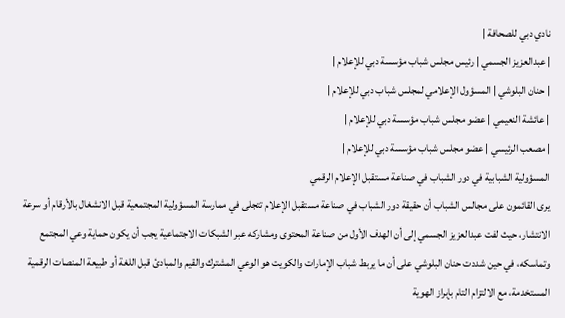نادي دبي للصحافة |
| عبدالعزيز الجسمي | رئيس مجلس شباب مؤسسة دبي للإعلام |
| حنان البلوشي | المسؤول الإعلامي لمجلس شباب دبي للإعلام |
| عائشة النعيمي | عضو مجلس شباب مؤسسة دبي للإعلام |
| مصعب الرئيسي | عضو مجلس شباب مؤسسة دبي للإعلام |
المسؤولية الشبابية في دور الشباب في صناعة مستقبل الإعلام الرقمي
يرى القائمون على مجالس الشباب أن حقيقة دور الشباب في صناعة مستقبل الإعلام تتجلى في ممارسة المسؤولية المجتمعية قبل الانشغال بالأرقام أو سرعة الانتشار، حيث لفت عبدالعزيز الجسمي إلى أن الهدف الأول من صناعة المحتوى ومشاركه عبر الشبكات الاجتماعية يجب أن يكون حماية وعي المجتمع وتماسكه، في حين شددت حنان البلوشي على أن ما يربط شباب الإمارات والكويت هو الوعي المشترك والقيم والمبادئ قبل اللغة أو طبيعة المنصات الرقمية المستخدمة، مع الالتزام التام بإبراز الهوية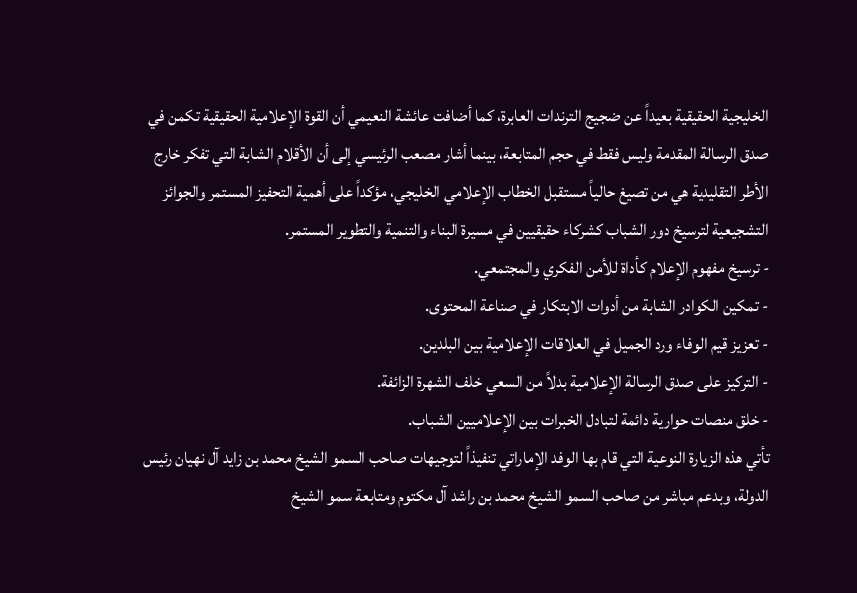الخليجية الحقيقية بعيداً عن ضجيج الترندات العابرة، كما أضافت عائشة النعيمي أن القوة الإعلامية الحقيقية تكمن في صدق الرسالة المقدمة وليس فقط في حجم المتابعة، بينما أشار مصعب الرئيسي إلى أن الأقلام الشابة التي تفكر خارج الأطر التقليدية هي من تصيغ حالياً مستقبل الخطاب الإعلامي الخليجي، مؤكداً على أهمية التحفيز المستمر والجوائز التشجيعية لترسيخ دور الشباب كشركاء حقيقيين في مسيرة البناء والتنمية والتطوير المستمر.
- ترسيخ مفهوم الإعلام كأداة للأمن الفكري والمجتمعي.
- تمكين الكوادر الشابة من أدوات الابتكار في صناعة المحتوى.
- تعزيز قيم الوفاء ورد الجميل في العلاقات الإعلامية بين البلدين.
- التركيز على صدق الرسالة الإعلامية بدلاً من السعي خلف الشهرة الزائفة.
- خلق منصات حوارية دائمة لتبادل الخبرات بين الإعلاميين الشباب.
تأتي هذه الزيارة النوعية التي قام بها الوفد الإماراتي تنفيذاً لتوجيهات صاحب السمو الشيخ محمد بن زايد آل نهيان رئيس الدولة، وبدعم مباشر من صاحب السمو الشيخ محمد بن راشد آل مكتوم ومتابعة سمو الشيخ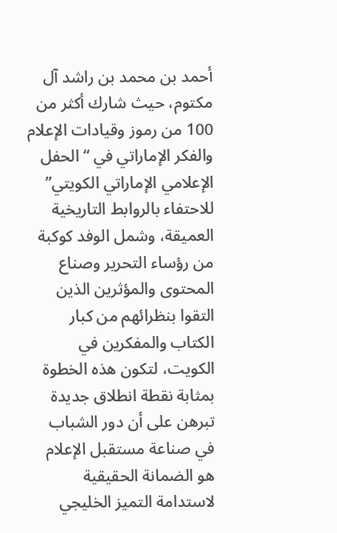أحمد بن محمد بن راشد آل مكتوم، حيث شارك أكثر من 100 من رموز وقيادات الإعلام والفكر الإماراتي في “الحفل الإعلامي الإماراتي الكويتي” للاحتفاء بالروابط التاريخية العميقة، وشمل الوفد كوكبة من رؤساء التحرير وصناع المحتوى والمؤثرين الذين التقوا بنظرائهم من كبار الكتاب والمفكرين في الكويت، لتكون هذه الخطوة بمثابة نقطة انطلاق جديدة تبرهن على أن دور الشباب في صناعة مستقبل الإعلام هو الضمانة الحقيقية لاستدامة التميز الخليجي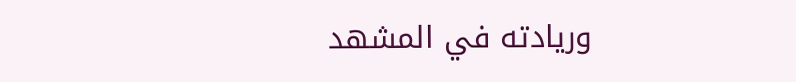وريادته في المشهد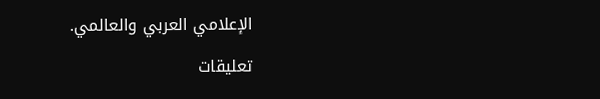الإعلامي العربي والعالمي.

تعليقات